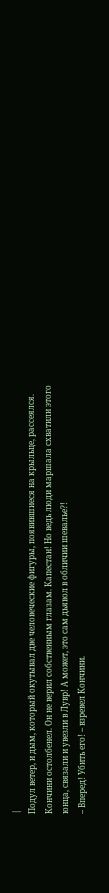|
Подул ветер, и дым, который окутывал две человеческие фигуры, появившиеся на крыльце, рассеялся. Кончини остолбенел. Он не верил собственным глазам. Капестан! Но ведь люди маршала схватили этого юнца, связали и увезли в Лувр! А может, это сам дьявол в обличии шевалье?!
– Вперед! Убить его! – взревел Кончини.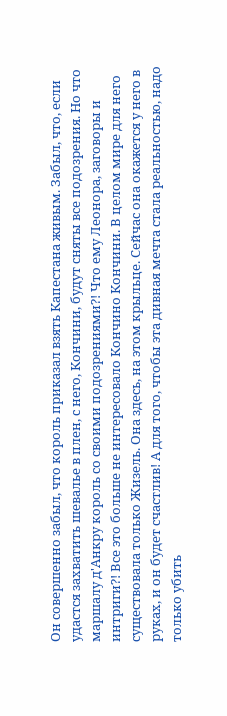Он совершенно забыл, что король приказал взять Капестана живым. Забыл, что, если удастся захватить шевалье в плен, с него, Кончини, будут сняты все подозрения. Но что маршалу д'Анкру король со своими подозрениями?! Что ему Леонора, заговоры и интриги?! Все это больше не интересовало Кончино Кончини. В целом мире для него существовала только Жизель. Она здесь, на этом крыльце. Сейчас она окажется у него в руках, и он будет счастлив! А для того, чтобы эта дивная мечта стала реальностью, надо только убить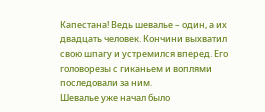Капестана! Ведь шевалье – один, а их двадцать человек. Кончини выхватил свою шпагу и устремился вперед. Его головорезы с гиканьем и воплями последовали за ним.
Шевалье уже начал было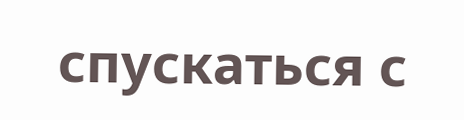спускаться с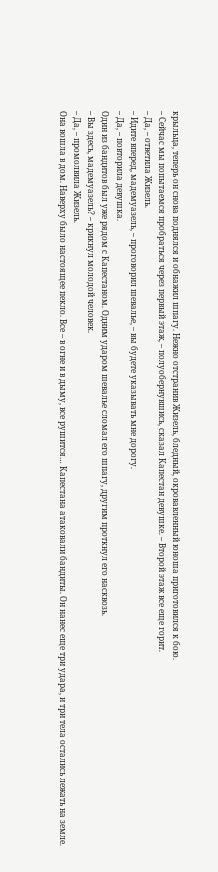крыльца, теперь он снова поднялся и обнажил шпагу. Нежно отстранив Жизель, бледный, окровавленный юноша приготовился к бою.
– Сейчас мы попытаемся пробраться через первый этаж, – полуобернувшись, сказал Капестан девушке. – Второй этаж все еще горит.
– Да, – ответила Жизель.
– Идите вперед, мадемуазель, – проговорил шевалье, – вы будете указывать мне дорогу.
– Да, – повторила девушка.
Один из бандитов был уже рядом с Капестаном. Одним ударом шевалье сломал его шпагу, другим проткнул его насквозь.
– Вы здесь, мадемуазель? – крикнул молодой человек.
– Да, – промолвила Жизель.
Она вошла в дом. Наверху было настоящее пекло. Все – в огне и в дыму, все рушится… Капестана атаковали бандиты. Он нанес еще три удара, и три тела остались лежать на земле.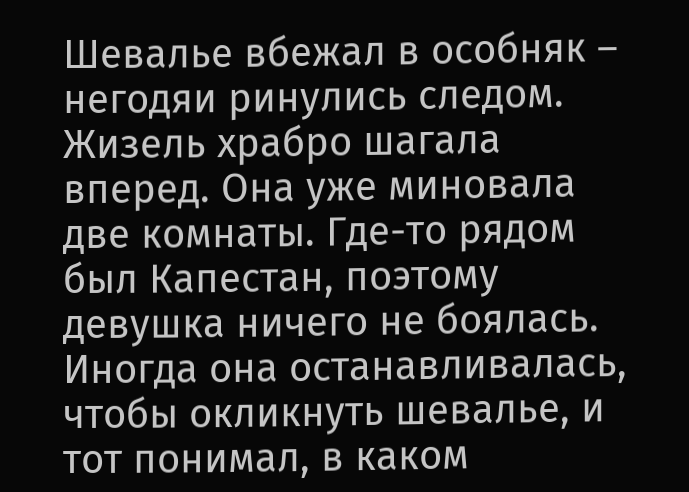Шевалье вбежал в особняк – негодяи ринулись следом.
Жизель храбро шагала вперед. Она уже миновала две комнаты. Где-то рядом был Капестан, поэтому девушка ничего не боялась. Иногда она останавливалась, чтобы окликнуть шевалье, и тот понимал, в каком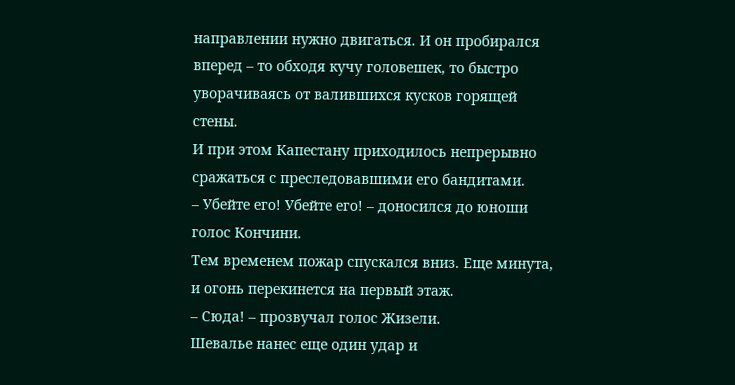направлении нужно двигаться. И он пробирался вперед – то обходя кучу головешек, то быстро уворачиваясь от валившихся кусков горящей стены.
И при этом Капестану приходилось непрерывно сражаться с преследовавшими его бандитами.
– Убейте его! Убейте его! – доносился до юноши голос Кончини.
Тем временем пожар спускался вниз. Еще минута, и огонь перекинется на первый этаж.
– Сюда! – прозвучал голос Жизели.
Шевалье нанес еще один удар и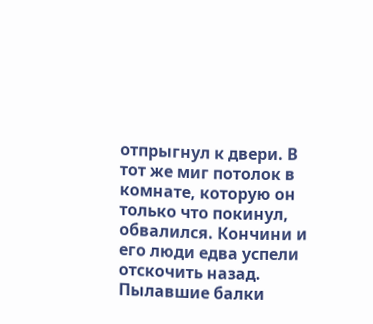отпрыгнул к двери. В тот же миг потолок в комнате, которую он только что покинул, обвалился. Кончини и его люди едва успели отскочить назад. Пылавшие балки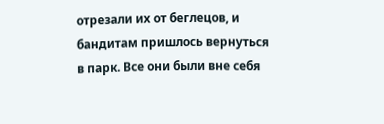отрезали их от беглецов, и бандитам пришлось вернуться в парк. Все они были вне себя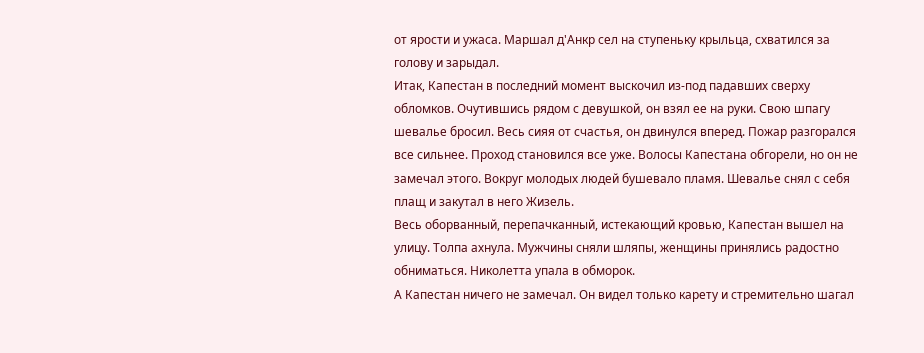от ярости и ужаса. Маршал д'Анкр сел на ступеньку крыльца, схватился за голову и зарыдал.
Итак, Капестан в последний момент выскочил из-под падавших сверху обломков. Очутившись рядом с девушкой, он взял ее на руки. Свою шпагу шевалье бросил. Весь сияя от счастья, он двинулся вперед. Пожар разгорался все сильнее. Проход становился все уже. Волосы Капестана обгорели, но он не замечал этого. Вокруг молодых людей бушевало пламя. Шевалье снял с себя плащ и закутал в него Жизель.
Весь оборванный, перепачканный, истекающий кровью, Капестан вышел на улицу. Толпа ахнула. Мужчины сняли шляпы, женщины принялись радостно обниматься. Николетта упала в обморок.
А Капестан ничего не замечал. Он видел только карету и стремительно шагал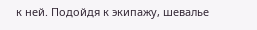к ней. Подойдя к экипажу, шевалье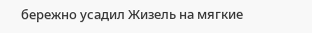бережно усадил Жизель на мягкие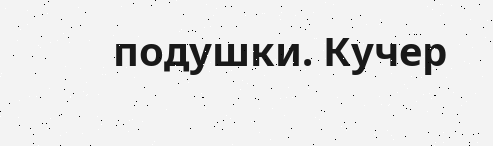подушки. Кучер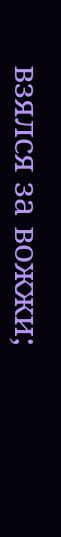взялся за вожжи;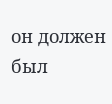он должен был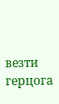везти герцога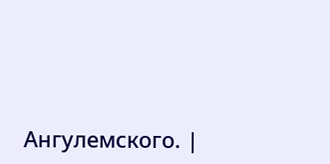Ангулемского. |